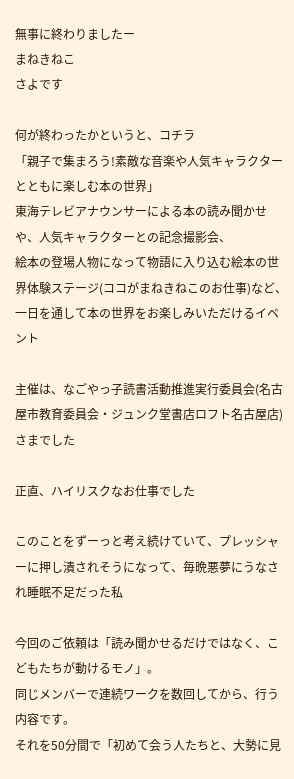無事に終わりましたー
まねきねこ
さよです

何が終わったかというと、コチラ
「親子で集まろう!素敵な音楽や人気キャラクターとともに楽しむ本の世界」
東海テレビアナウンサーによる本の読み聞かせや、人気キャラクターとの記念撮影会、
絵本の登場人物になって物語に入り込む絵本の世界体験ステージ(ココがまねきねこのお仕事)など、
一日を通して本の世界をお楽しみいただけるイベント

主催は、なごやっ子読書活動推進実行委員会(名古屋市教育委員会・ジュンク堂書店ロフト名古屋店)さまでした

正直、ハイリスクなお仕事でした

このことをずーっと考え続けていて、プレッシャーに押し潰されそうになって、毎晩悪夢にうなされ睡眠不足だった私

今回のご依頼は「読み聞かせるだけではなく、こどもたちが動けるモノ」。
同じメンバーで連続ワークを数回してから、行う内容です。
それを50分間で「初めて会う人たちと、大勢に見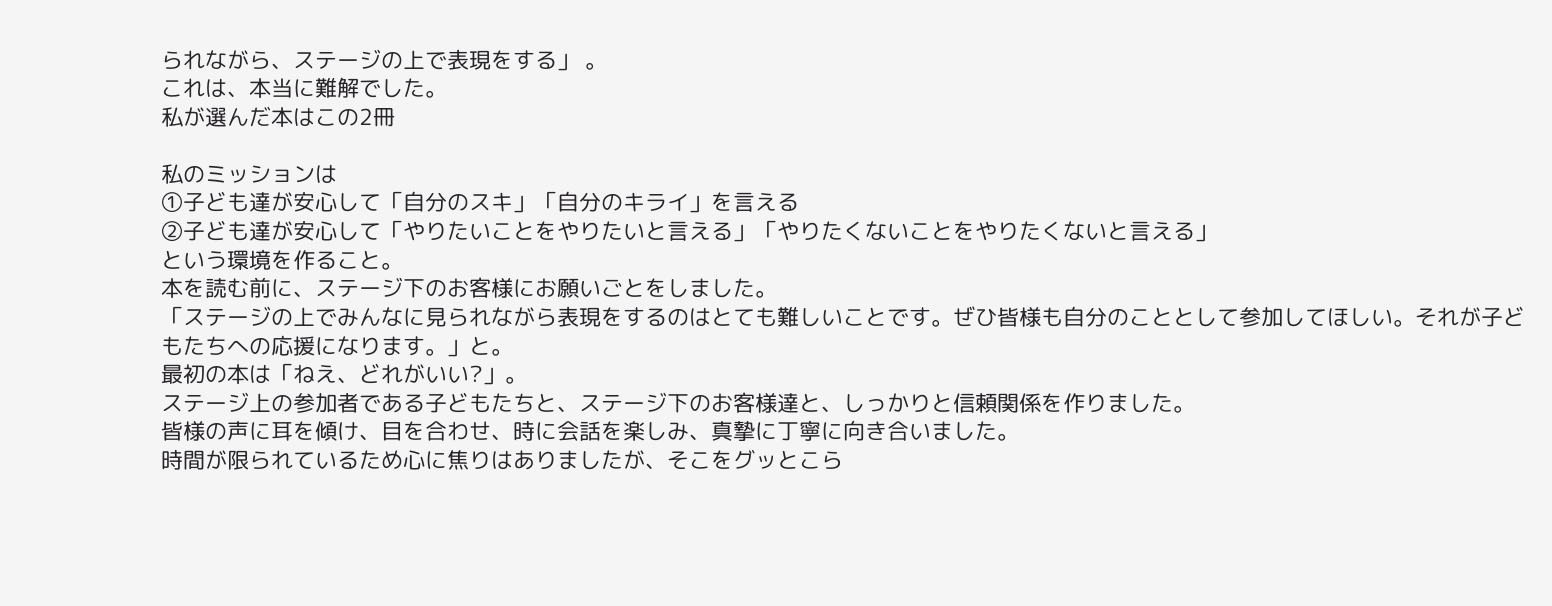られながら、ステージの上で表現をする」 。
これは、本当に難解でした。
私が選んだ本はこの2冊

私のミッションは
①子ども達が安心して「自分のスキ」「自分のキライ」を言える
②子ども達が安心して「やりたいことをやりたいと言える」「やりたくないことをやりたくないと言える」
という環境を作ること。
本を読む前に、ステージ下のお客様にお願いごとをしました。
「ステージの上でみんなに見られながら表現をするのはとても難しいことです。ぜひ皆様も自分のこととして参加してほしい。それが子どもたちへの応援になります。」と。
最初の本は「ねえ、どれがいい?」。
ステージ上の参加者である子どもたちと、ステージ下のお客様達と、しっかりと信頼関係を作りました。
皆様の声に耳を傾け、目を合わせ、時に会話を楽しみ、真摯に丁寧に向き合いました。
時間が限られているため心に焦りはありましたが、そこをグッとこら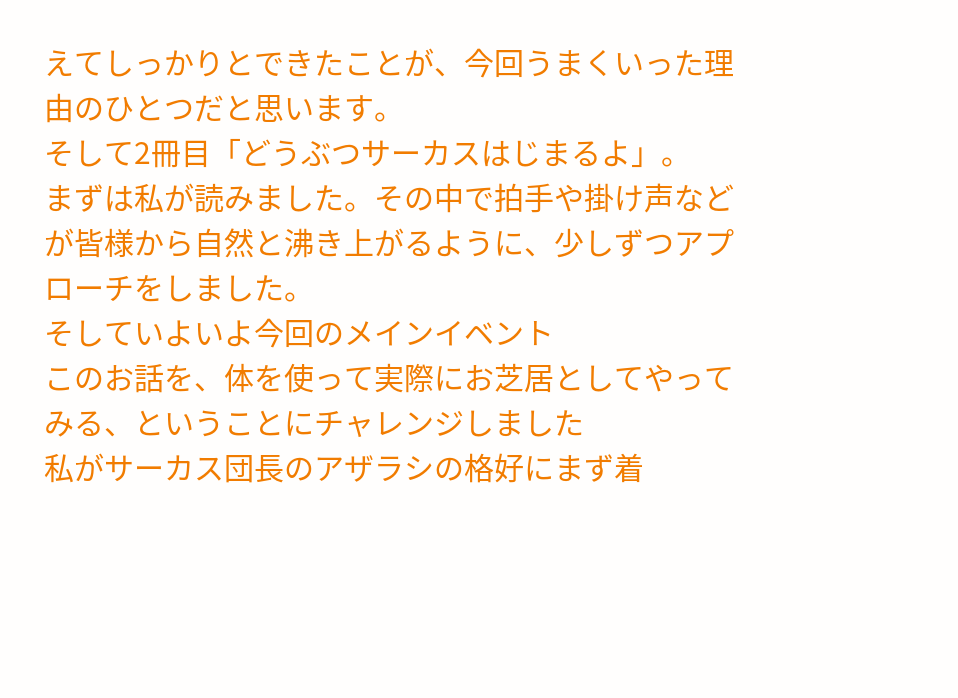えてしっかりとできたことが、今回うまくいった理由のひとつだと思います。
そして2冊目「どうぶつサーカスはじまるよ」。
まずは私が読みました。その中で拍手や掛け声などが皆様から自然と沸き上がるように、少しずつアプローチをしました。
そしていよいよ今回のメインイベント
このお話を、体を使って実際にお芝居としてやってみる、ということにチャレンジしました
私がサーカス団長のアザラシの格好にまず着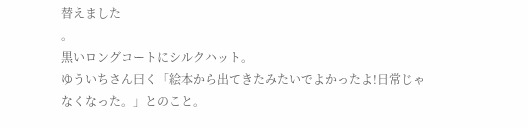替えました
。
黒いロングコートにシルクハット。
ゆういちさん曰く「絵本から出てきたみたいでよかったよ!日常じゃなくなった。」とのこと。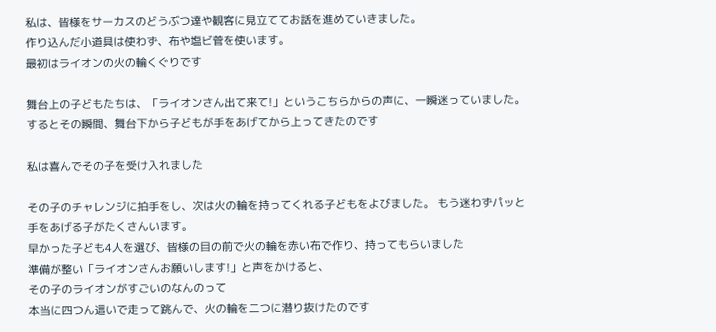私は、皆様をサーカスのどうぶつ達や観客に見立ててお話を進めていきました。
作り込んだ小道具は使わず、布や塩ビ菅を使います。
最初はライオンの火の輪くぐりです

舞台上の子どもたちは、「ライオンさん出て来て!」というこちらからの声に、一瞬迷っていました。
するとその瞬間、舞台下から子どもが手をあげてから上ってきたのです

私は喜んでその子を受け入れました

その子のチャレンジに拍手をし、次は火の輪を持ってくれる子どもをよびました。 もう迷わずパッと手をあげる子がたくさんいます。
早かった子ども4人を選び、皆様の目の前で火の輪を赤い布で作り、持ってもらいました
準備が整い「ライオンさんお願いします!」と声をかけると、
その子のライオンがすごいのなんのって
本当に四つん這いで走って跳んで、火の輪を二つに潜り抜けたのです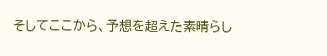そしてここから、予想を超えた素晴らし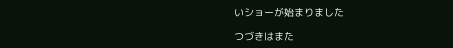いショーが始まりました

つづきはまた